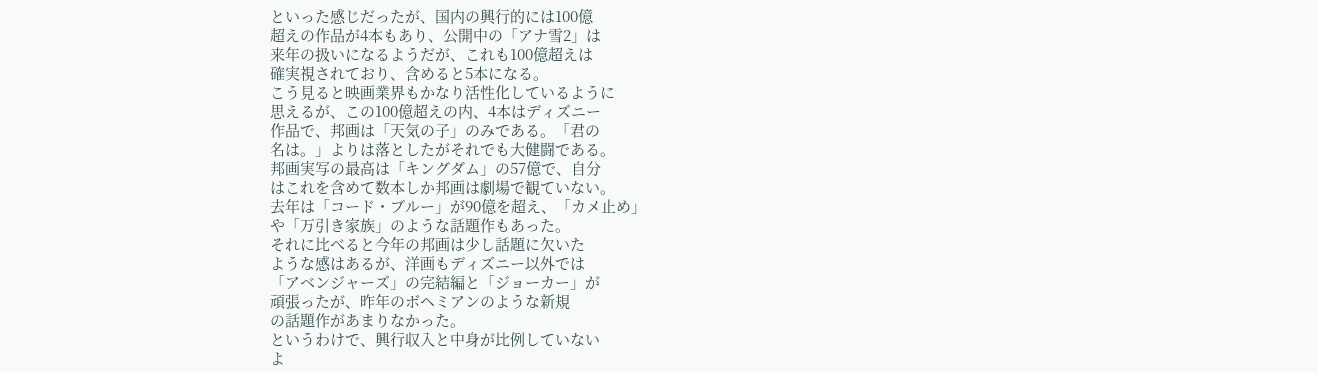といった感じだったが、国内の興行的には100億
超えの作品が4本もあり、公開中の「アナ雪2」は
来年の扱いになるようだが、これも100億超えは
確実視されており、含めると5本になる。
こう見ると映画業界もかなり活性化しているように
思えるが、この100億超えの内、4本はディズニー
作品で、邦画は「天気の子」のみである。「君の
名は。」よりは落としたがそれでも大健闘である。
邦画実写の最高は「キングダム」の57億で、自分
はこれを含めて数本しか邦画は劇場で観ていない。
去年は「コード・ブルー」が90億を超え、「カメ止め」
や「万引き家族」のような話題作もあった。
それに比べると今年の邦画は少し話題に欠いた
ような感はあるが、洋画もディズニー以外では
「アベンジャーズ」の完結編と「ジョーカー」が
頑張ったが、昨年のボヘミアンのような新規
の話題作があまりなかった。
というわけで、興行収入と中身が比例していない
よ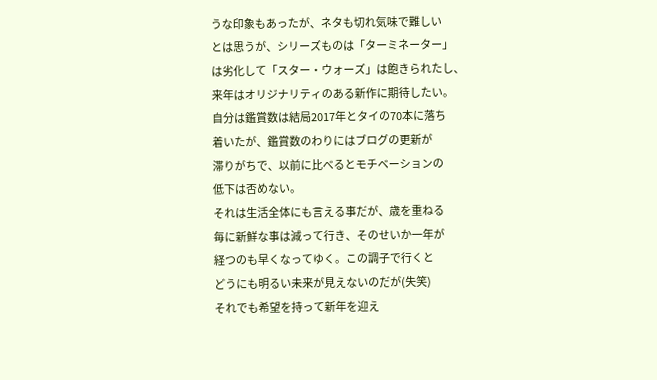うな印象もあったが、ネタも切れ気味で難しい
とは思うが、シリーズものは「ターミネーター」
は劣化して「スター・ウォーズ」は飽きられたし、
来年はオリジナリティのある新作に期待したい。
自分は鑑賞数は結局2017年とタイの70本に落ち
着いたが、鑑賞数のわりにはブログの更新が
滞りがちで、以前に比べるとモチベーションの
低下は否めない。
それは生活全体にも言える事だが、歳を重ねる
毎に新鮮な事は減って行き、そのせいか一年が
経つのも早くなってゆく。この調子で行くと
どうにも明るい未来が見えないのだが(失笑)
それでも希望を持って新年を迎え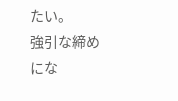たい。
強引な締めにな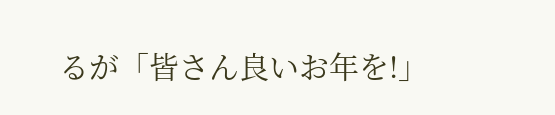るが「皆さん良いお年を!」